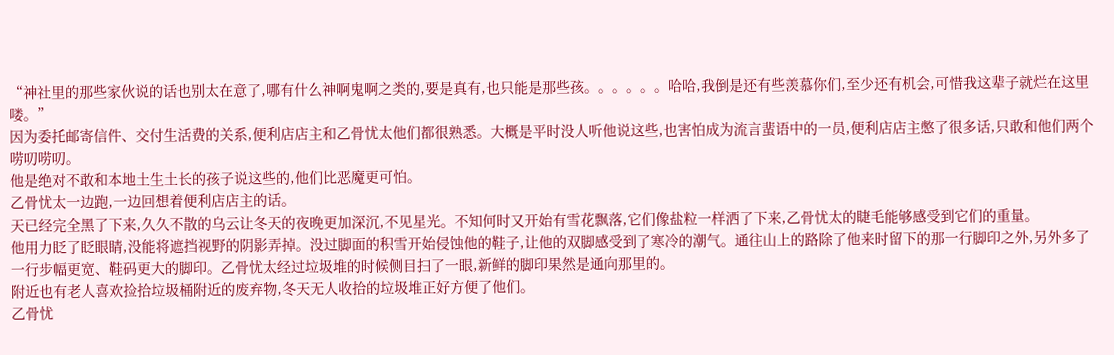“神社里的那些家伙说的话也别太在意了,哪有什么神啊鬼啊之类的,要是真有,也只能是那些孩。。。。。。哈哈,我倒是还有些羡慕你们,至少还有机会,可惜我这辈子就烂在这里喽。”
因为委托邮寄信件、交付生活费的关系,便利店店主和乙骨忧太他们都很熟悉。大概是平时没人听他说这些,也害怕成为流言蜚语中的一员,便利店店主憋了很多话,只敢和他们两个唠叨唠叨。
他是绝对不敢和本地土生土长的孩子说这些的,他们比恶魔更可怕。
乙骨忧太一边跑,一边回想着便利店店主的话。
天已经完全黑了下来,久久不散的乌云让冬天的夜晚更加深沉,不见星光。不知何时又开始有雪花飘落,它们像盐粒一样洒了下来,乙骨忧太的睫毛能够感受到它们的重量。
他用力眨了眨眼睛,没能将遮挡视野的阴影弄掉。没过脚面的积雪开始侵蚀他的鞋子,让他的双脚感受到了寒冷的潮气。通往山上的路除了他来时留下的那一行脚印之外,另外多了一行步幅更宽、鞋码更大的脚印。乙骨忧太经过垃圾堆的时候侧目扫了一眼,新鲜的脚印果然是通向那里的。
附近也有老人喜欢捡拾垃圾桶附近的废弃物,冬天无人收拾的垃圾堆正好方便了他们。
乙骨忧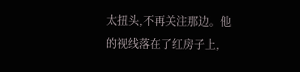太扭头,不再关注那边。他的视线落在了红房子上,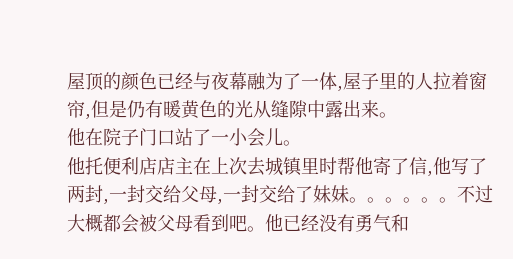屋顶的颜色已经与夜幕融为了一体,屋子里的人拉着窗帘,但是仍有暖黄色的光从缝隙中露出来。
他在院子门口站了一小会儿。
他托便利店店主在上次去城镇里时帮他寄了信,他写了两封,一封交给父母,一封交给了妹妹。。。。。。不过大概都会被父母看到吧。他已经没有勇气和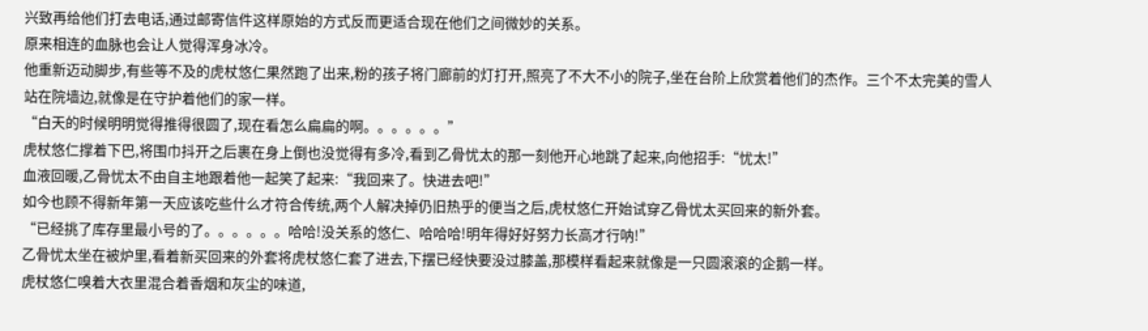兴致再给他们打去电话,通过邮寄信件这样原始的方式反而更适合现在他们之间微妙的关系。
原来相连的血脉也会让人觉得浑身冰冷。
他重新迈动脚步,有些等不及的虎杖悠仁果然跑了出来,粉的孩子将门廊前的灯打开,照亮了不大不小的院子,坐在台阶上欣赏着他们的杰作。三个不太完美的雪人站在院墙边,就像是在守护着他们的家一样。
“白天的时候明明觉得推得很圆了,现在看怎么扁扁的啊。。。。。。”
虎杖悠仁撑着下巴,将围巾抖开之后裹在身上倒也没觉得有多冷,看到乙骨忧太的那一刻他开心地跳了起来,向他招手:“忧太!”
血液回暖,乙骨忧太不由自主地跟着他一起笑了起来:“我回来了。快进去吧!”
如今也顾不得新年第一天应该吃些什么才符合传统,两个人解决掉仍旧热乎的便当之后,虎杖悠仁开始试穿乙骨忧太买回来的新外套。
“已经挑了库存里最小号的了。。。。。。哈哈!没关系的悠仁、哈哈哈!明年得好好努力长高才行呐!”
乙骨忧太坐在被炉里,看着新买回来的外套将虎杖悠仁套了进去,下摆已经快要没过膝盖,那模样看起来就像是一只圆滚滚的企鹅一样。
虎杖悠仁嗅着大衣里混合着香烟和灰尘的味道,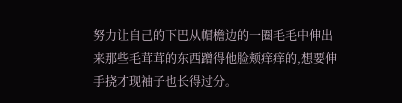努力让自己的下巴从帽檐边的一圈毛毛中伸出来那些毛茸茸的东西蹭得他脸颊痒痒的,想要伸手挠才现袖子也长得过分。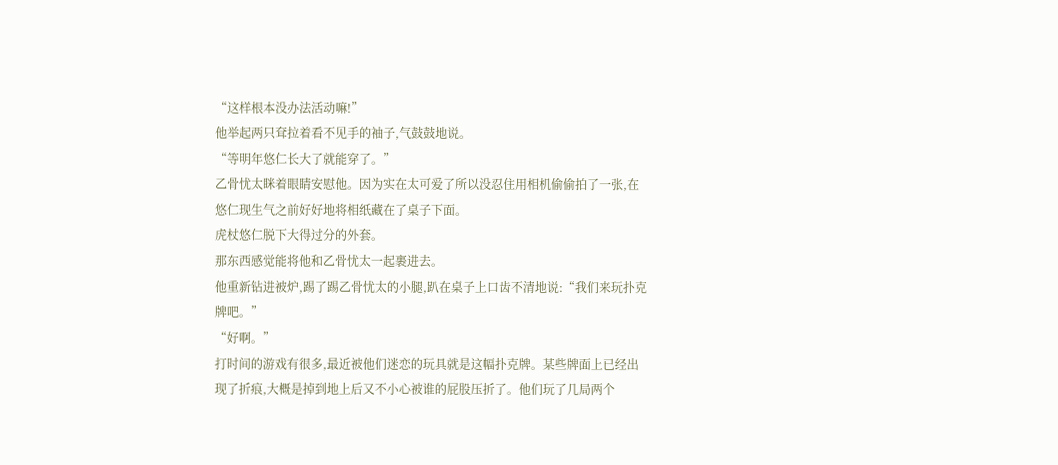“这样根本没办法活动嘛!”
他举起两只耷拉着看不见手的袖子,气鼓鼓地说。
“等明年悠仁长大了就能穿了。”
乙骨忧太眯着眼睛安慰他。因为实在太可爱了所以没忍住用相机偷偷拍了一张,在悠仁现生气之前好好地将相纸藏在了桌子下面。
虎杖悠仁脱下大得过分的外套。
那东西感觉能将他和乙骨忧太一起裹进去。
他重新钻进被炉,踢了踢乙骨忧太的小腿,趴在桌子上口齿不清地说:“我们来玩扑克牌吧。”
“好啊。”
打时间的游戏有很多,最近被他们迷恋的玩具就是这幅扑克牌。某些牌面上已经出现了折痕,大概是掉到地上后又不小心被谁的屁股压折了。他们玩了几局两个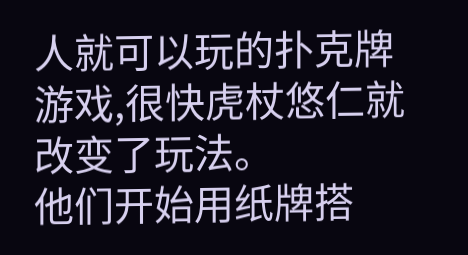人就可以玩的扑克牌游戏,很快虎杖悠仁就改变了玩法。
他们开始用纸牌搭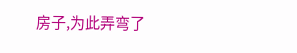房子,为此弄弯了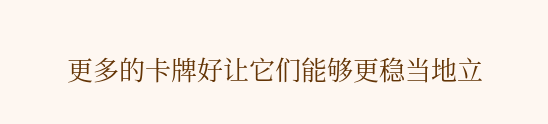更多的卡牌好让它们能够更稳当地立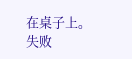在桌子上。
失败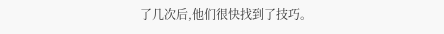了几次后,他们很快找到了技巧。